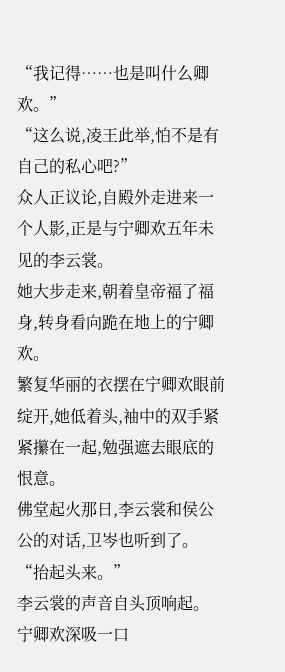“我记得……也是叫什么卿欢。”
“这么说,凌王此举,怕不是有自己的私心吧?”
众人正议论,自殿外走进来一个人影,正是与宁卿欢五年未见的李云裳。
她大步走来,朝着皇帝福了福身,转身看向跪在地上的宁卿欢。
繁复华丽的衣摆在宁卿欢眼前绽开,她低着头,袖中的双手紧紧攥在一起,勉强遮去眼底的恨意。
佛堂起火那日,李云裳和侯公公的对话,卫岑也听到了。
“抬起头来。”
李云裳的声音自头顶响起。
宁卿欢深吸一口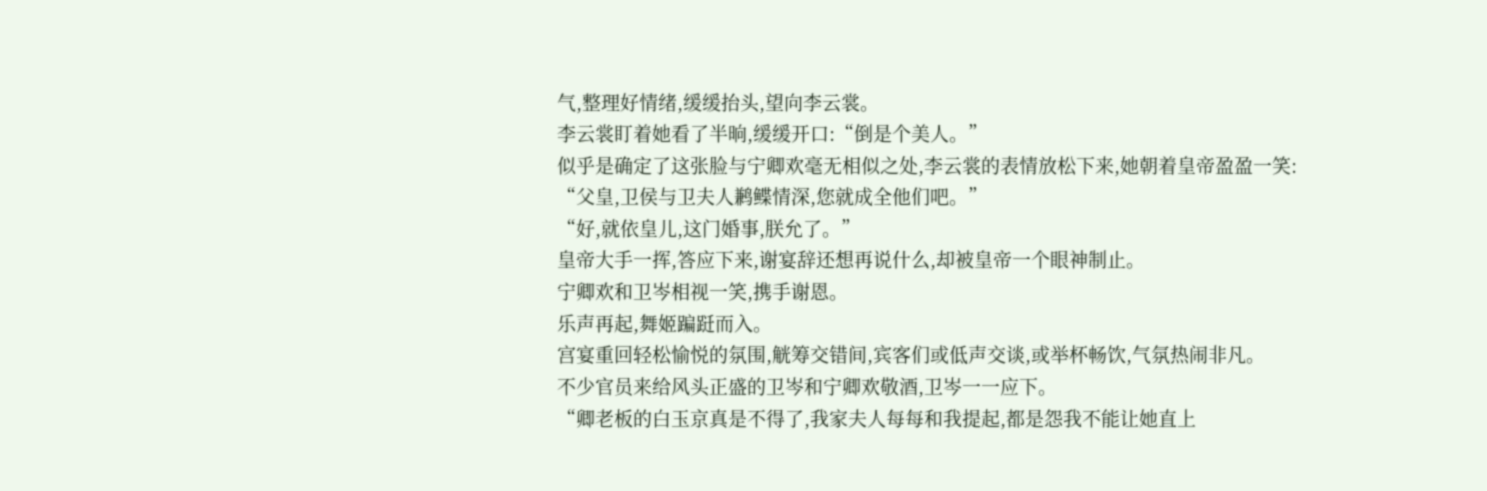气,整理好情绪,缓缓抬头,望向李云裳。
李云裳盯着她看了半晌,缓缓开口:“倒是个美人。”
似乎是确定了这张脸与宁卿欢毫无相似之处,李云裳的表情放松下来,她朝着皇帝盈盈一笑:
“父皇,卫侯与卫夫人鹣鲽情深,您就成全他们吧。”
“好,就依皇儿,这门婚事,朕允了。”
皇帝大手一挥,答应下来,谢宴辞还想再说什么,却被皇帝一个眼神制止。
宁卿欢和卫岑相视一笑,携手谢恩。
乐声再起,舞姬蹁跹而入。
宫宴重回轻松愉悦的氛围,觥筹交错间,宾客们或低声交谈,或举杯畅饮,气氛热闹非凡。
不少官员来给风头正盛的卫岑和宁卿欢敬酒,卫岑一一应下。
“卿老板的白玉京真是不得了,我家夫人每每和我提起,都是怨我不能让她直上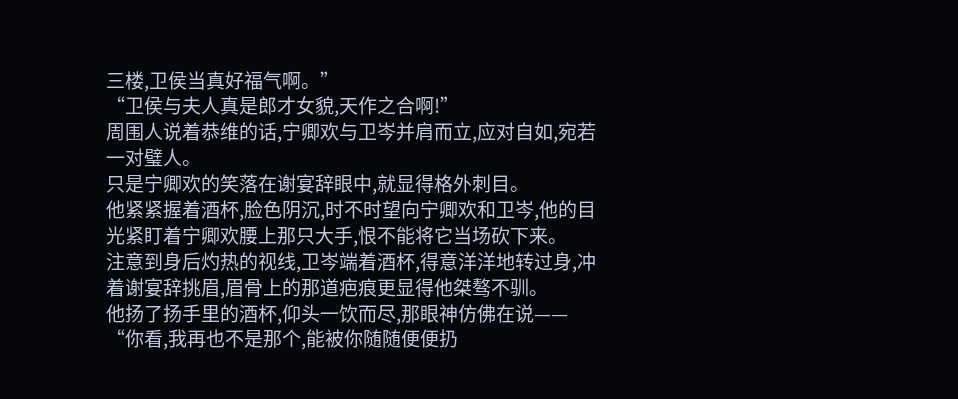三楼,卫侯当真好福气啊。”
“卫侯与夫人真是郎才女貌,天作之合啊!”
周围人说着恭维的话,宁卿欢与卫岑并肩而立,应对自如,宛若一对璧人。
只是宁卿欢的笑落在谢宴辞眼中,就显得格外刺目。
他紧紧握着酒杯,脸色阴沉,时不时望向宁卿欢和卫岑,他的目光紧盯着宁卿欢腰上那只大手,恨不能将它当场砍下来。
注意到身后灼热的视线,卫岑端着酒杯,得意洋洋地转过身,冲着谢宴辞挑眉,眉骨上的那道疤痕更显得他桀骜不驯。
他扬了扬手里的酒杯,仰头一饮而尽,那眼神仿佛在说——
“你看,我再也不是那个,能被你随随便便扔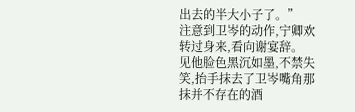出去的半大小子了。”
注意到卫岑的动作,宁卿欢转过身来,看向谢宴辞。
见他脸色黑沉如墨,不禁失笑,抬手抹去了卫岑嘴角那抹并不存在的酒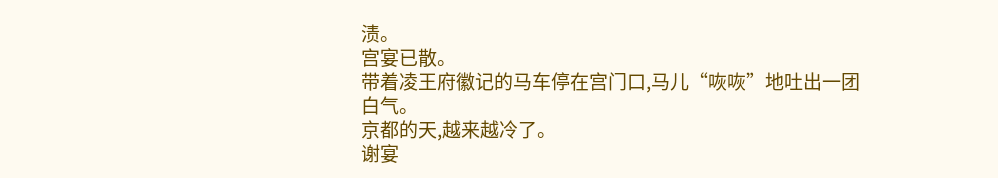渍。
宫宴已散。
带着凌王府徽记的马车停在宫门口,马儿“咴咴”地吐出一团白气。
京都的天,越来越冷了。
谢宴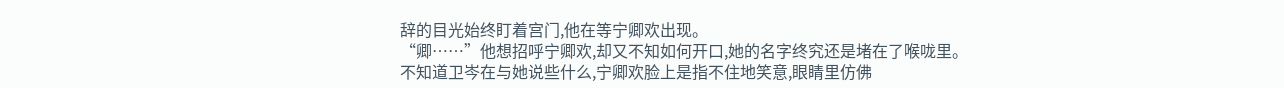辞的目光始终盯着宫门,他在等宁卿欢出现。
“卿……”他想招呼宁卿欢,却又不知如何开口,她的名字终究还是堵在了喉咙里。
不知道卫岑在与她说些什么,宁卿欢脸上是指不住地笑意,眼睛里仿佛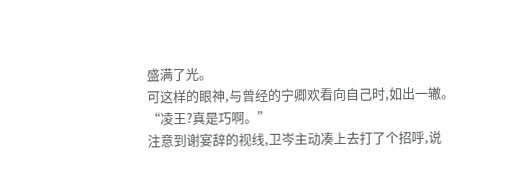盛满了光。
可这样的眼神,与曾经的宁卿欢看向自己时,如出一辙。
“凌王?真是巧啊。”
注意到谢宴辞的视线,卫岑主动凑上去打了个招呼,说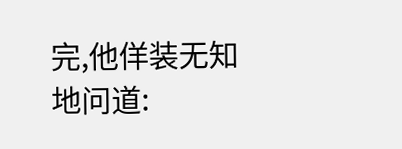完,他佯装无知地问道: